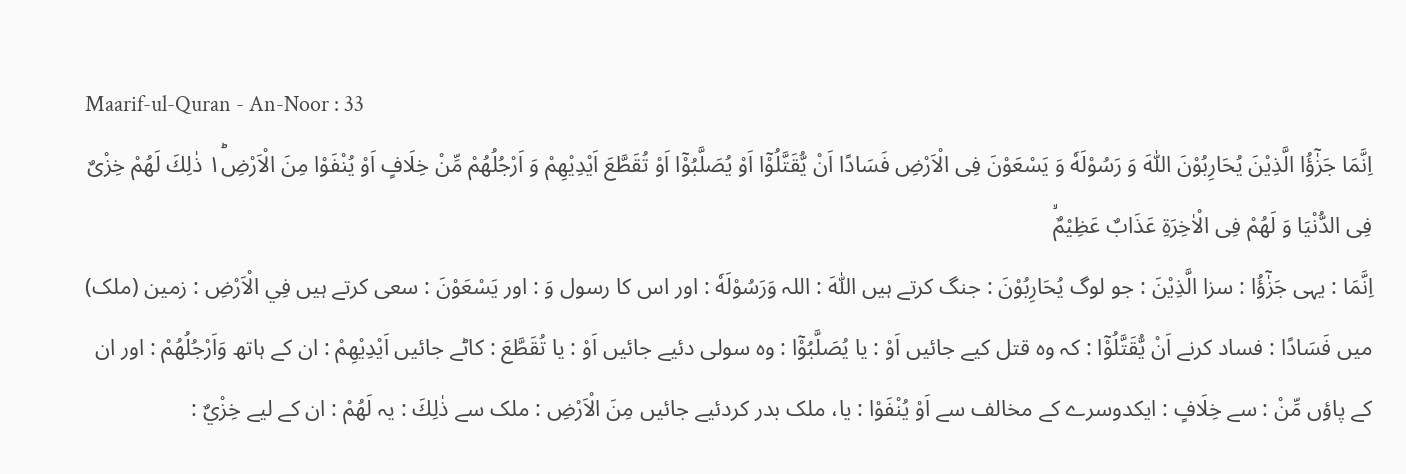Maarif-ul-Quran - An-Noor : 33
اِنَّمَا جَزٰٓؤُا الَّذِیْنَ یُحَارِبُوْنَ اللّٰهَ وَ رَسُوْلَهٗ وَ یَسْعَوْنَ فِی الْاَرْضِ فَسَادًا اَنْ یُّقَتَّلُوْۤا اَوْ یُصَلَّبُوْۤا اَوْ تُقَطَّعَ اَیْدِیْهِمْ وَ اَرْجُلُهُمْ مِّنْ خِلَافٍ اَوْ یُنْفَوْا مِنَ الْاَرْضِ١ؕ ذٰلِكَ لَهُمْ خِزْیٌ فِی الدُّنْیَا وَ لَهُمْ فِی الْاٰخِرَةِ عَذَابٌ عَظِیْمٌۙ
اِنَّمَا : یہی جَزٰٓؤُا : سزا الَّذِيْنَ : جو لوگ يُحَارِبُوْنَ : جنگ کرتے ہیں اللّٰهَ : اللہ وَرَسُوْلَهٗ : اور اس کا رسول وَ : اور يَسْعَوْنَ : سعی کرتے ہیں فِي الْاَرْضِ : زمین (ملک) میں فَسَادًا : فساد کرنے اَنْ يُّقَتَّلُوْٓا : کہ وہ قتل کیے جائیں اَوْ : یا يُصَلَّبُوْٓا : وہ سولی دئیے جائیں اَوْ : یا تُقَطَّعَ : کاٹے جائیں اَيْدِيْهِمْ : ان کے ہاتھ وَاَرْجُلُهُمْ : اور ان کے پاؤں مِّنْ : سے خِلَافٍ : ایکدوسرے کے مخالف سے اَوْ يُنْفَوْا : یا، ملک بدر کردئیے جائیں مِنَ الْاَرْضِ : ملک سے ذٰلِكَ : یہ لَهُمْ : ان کے لیے خِزْيٌ :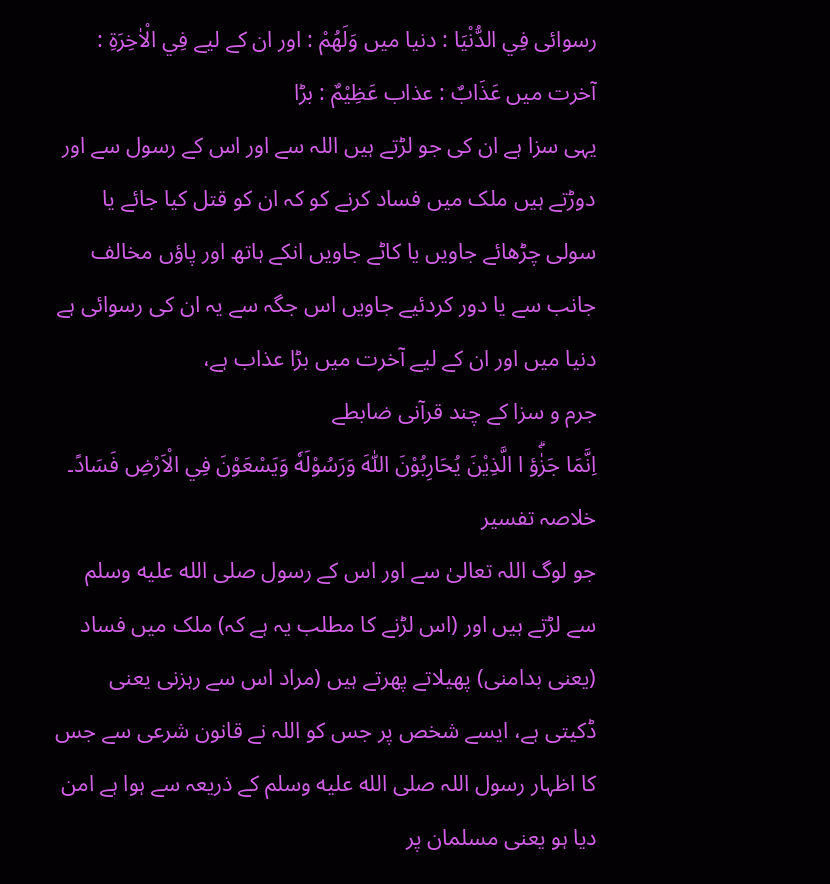رسوائی فِي الدُّنْيَا : دنیا میں وَلَهُمْ : اور ان کے لیے فِي الْاٰخِرَةِ : آخرت میں عَذَابٌ : عذاب عَظِيْمٌ : بڑا
یہی سزا ہے ان کی جو لڑتے ہیں اللہ سے اور اس کے رسول سے اور دوڑتے ہیں ملک میں فساد کرنے کو کہ ان کو قتل کیا جائے یا سولی چڑھائے جاویں یا کاٹے جاویں انکے ہاتھ اور پاؤں مخالف جانب سے یا دور کردئیے جاویں اس جگہ سے یہ ان کی رسوائی ہے دنیا میں اور ان کے لیے آخرت میں بڑا عذاب ہے،
جرم و سزا کے چند قرآنی ضابطے
اِنَّمَا جَزٰۗؤ ا الَّذِيْنَ يُحَارِبُوْنَ اللّٰهَ وَرَسُوْلَهٗ وَيَسْعَوْنَ فِي الْاَرْضِ فَسَادً۔
خلاصہ تفسیر
جو لوگ اللہ تعالیٰ سے اور اس کے رسول صلى الله عليه وسلم سے لڑتے ہیں اور (اس لڑنے کا مطلب یہ ہے کہ) ملک میں فساد (یعنی بدامنی) پھیلاتے پھرتے ہیں (مراد اس سے رہزنی یعنی ڈکیتی ہے، ایسے شخص پر جس کو اللہ نے قانون شرعی سے جس کا اظہار رسول اللہ صلى الله عليه وسلم کے ذریعہ سے ہوا ہے امن دیا ہو یعنی مسلمان پر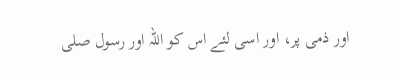اور ذمی پر، اور اسی لئے اس کو اللہ اور رسول صلى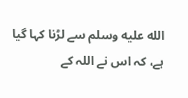الله عليه وسلم سے لڑنا کہا گیا ہے، کہ اس نے اللہ کے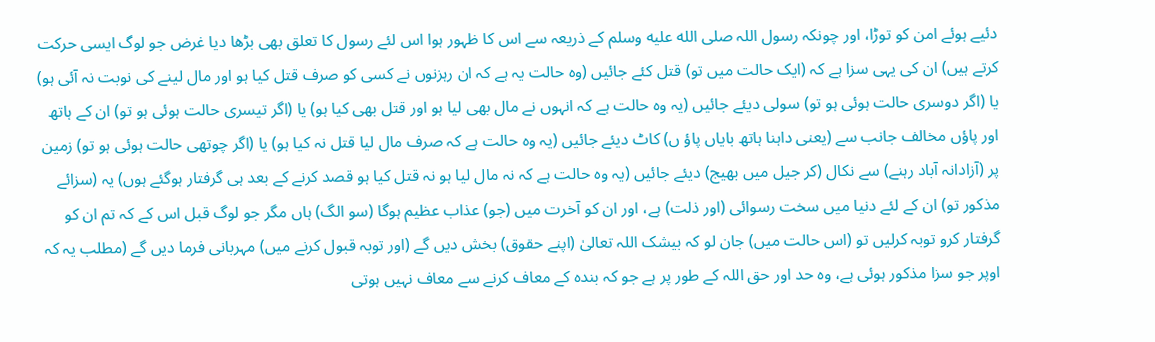دئیے ہوئے امن کو توڑا، اور چونکہ رسول اللہ صلى الله عليه وسلم کے ذریعہ سے اس کا ظہور ہوا اس لئے رسول کا تعلق بھی بڑھا دیا غرض جو لوگ ایسی حرکت کرتے ہیں) ان کی یہی سزا ہے کہ (ایک حالت میں تو) قتل کئے جائیں (وہ حالت یہ ہے کہ ان رہزنوں نے کسی کو صرف قتل کیا ہو اور مال لینے کی نوبت نہ آئی ہو) یا (اگر دوسری حالت ہوئی ہو تو) سولی دیئے جائیں (یہ وہ حالت ہے کہ انہوں نے مال بھی لیا ہو اور قتل بھی کیا ہو) یا (اگر تیسری حالت ہوئی ہو تو) ان کے ہاتھ اور پاؤں مخالف جانب سے (یعنی داہنا ہاتھ بایاں پاؤ ں) کاٹ دیئے جائیں (یہ وہ حالت ہے کہ صرف مال لیا قتل نہ کیا ہو) یا (اگر چوتھی حالت ہوئی ہو تو) زمین پر (آزادانہ آباد رہنے) سے نکال (کر جیل میں بھیج) دیئے جائیں (یہ وہ حالت ہے کہ نہ مال لیا ہو نہ قتل کیا ہو قصد کرنے کے بعد ہی گرفتار ہوگئے ہوں) یہ (سزائے مذکور تو) ان کے لئے دنیا میں سخت رسوائی (اور ذلت) ہے، اور ان کو آخرت میں (جو) عذاب عظیم ہوگا (سو الگ) ہاں مگر جو لوگ قبل اس کے کہ تم ان کو گرفتار کرو توبہ کرلیں تو (اس حالت میں) جان لو کہ بیشک اللہ تعالیٰ (اپنے حقوق) بخش دیں گے (اور توبہ قبول کرنے میں) مہربانی فرما دیں گے (مطلب یہ کہ اوپر جو سزا مذکور ہوئی ہے، وہ حد اور حق اللہ کے طور پر ہے جو کہ بندہ کے معاف کرنے سے معاف نہیں ہوتی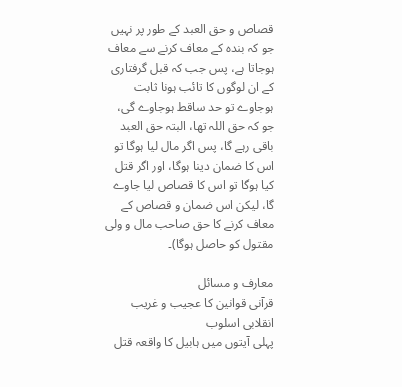قصاص و حق العبد کے طور پر نہیں جو کہ بندہ کے معاف کرنے سے معاف ہوجاتا ہے، پس جب کہ قبل گرفتاری کے ان لوگوں کا تائب ہونا ثابت ہوجاوے تو حد ساقط ہوجاوے گی، جو کہ حق اللہ تھا، البتہ حق العبد باقی رہے گا، پس اگر مال لیا ہوگا تو اس کا ضمان دینا ہوگا، اور اگر قتل کیا ہوگا تو اس کا قصاص لیا جاوے گا، لیکن اس ضمان و قصاص کے معاف کرنے کا حق صاحب مال و ولی مقتول کو حاصل ہوگا)۔

معارف و مسائل
قرآنی قوانین کا عجیب و غریب انقلابی اسلوب
پہلی آیتوں میں ہابیل کا واقعہ قتل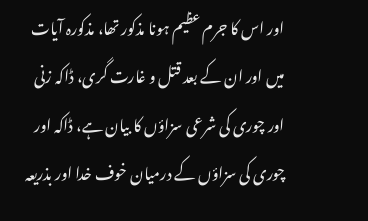اور اس کا جرم عظیم ہونا مذکور تھا، مذکورہ آیات میں اور ان کے بعد قتل و غارت گری، ڈاکہ زنی اور چوری کی شرعی سزاؤں کا بیان ہے، ڈاکہ اور چوری کی سزاؤں کے درمیان خوف خدا اور بذریعہ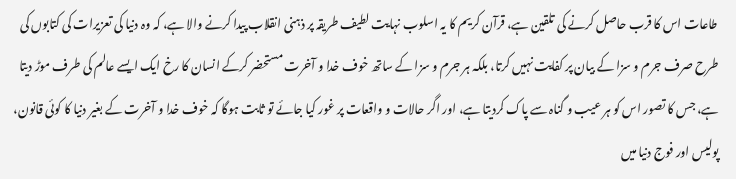طاعات اس کا قرب حاصل کرنے کی تلقین ہے، قرآن کریم کا یہ اسلوب نہایت لطیف طریقہ پر ذہنی انقلاب پیدا کرنے والا ہے، کہ وہ دنیا کی تعزیرات کی کتابوں کی طرح صرف جرم و سزا کے بیان پر کفایت نہیں کرتا، بلکہ ہر جرم و سزا کے ساتھ خوف خدا و آخرت مستحضر کرکے انسان کا رخ ایک ایسے عالم کی طرف موڑ دیتا ہے، جس کا تصور اس کو ہر عیب و گناہ سے پاک کردیتا ہے، اور اگر حالات و واقعات پر غور کیا جائے تو ثابت ہوگا کہ خوف خدا و آخرت کے بغیر دنیا کا کوئی قانون، پولیس اور فوج دنیا میں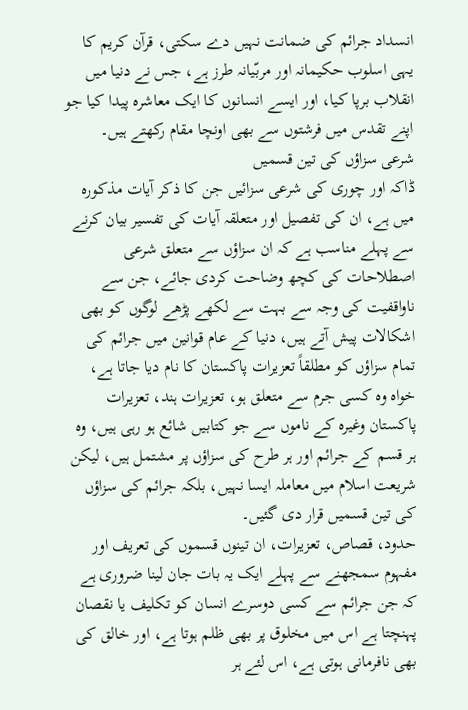انسداد جرائم کی ضمانت نہیں دے سکتی، قرآن کریم کا یہی اسلوب حکیمانہ اور مربّیانہ طرز ہے، جس نے دنیا میں انقلاب برپا کیا، اور ایسے انسانوں کا ایک معاشرہ پیدا کیا جو اپنے تقدس میں فرشتوں سے بھی اونچا مقام رکھتے ہیں۔
شرعی سزاؤں کی تین قسمیں
ڈاکہ اور چوری کی شرعی سزائیں جن کا ذکر آیات مذکورہ میں ہے، ان کی تفصیل اور متعلقہ آیات کی تفسیر بیان کرنے سے پہلے مناسب ہے کہ ان سزاؤں سے متعلق شرعی اصطلاحات کی کچھ وضاحت کردی جائے، جن سے ناواقفیت کی وجہ سے بہت سے لکھے پڑھے لوگوں کو بھی اشکالات پیش آتے ہیں، دنیا کے عام قوانین میں جرائم کی تمام سزاؤں کو مطلقاً تعزیرات پاکستان کا نام دیا جاتا ہے، خواہ وہ کسی جرم سے متعلق ہو، تعزیرات ہند، تعزیرات پاکستان وغیرہ کے ناموں سے جو کتابیں شائع ہو رہی ہیں، وہ ہر قسم کے جرائم اور ہر طرح کی سزاؤں پر مشتمل ہیں، لیکن شریعت اسلام میں معاملہ ایسا نہیں، بلکہ جرائم کی سزاؤں کی تین قسمیں قرار دی گئیں۔
حدود، قصاص، تعزیرات، ان تینوں قسموں کی تعریف اور مفہوم سمجھنے سے پہلے ایک یہ بات جان لینا ضروری ہے کہ جن جرائم سے کسی دوسرے انسان کو تکلیف یا نقصان پہنچتا ہے اس میں مخلوق پر بھی ظلم ہوتا ہے، اور خالق کی بھی نافرمانی ہوتی ہے، اس لئے ہر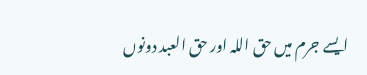ایسے جرم میں حق اللہ اور حق العبد دونوں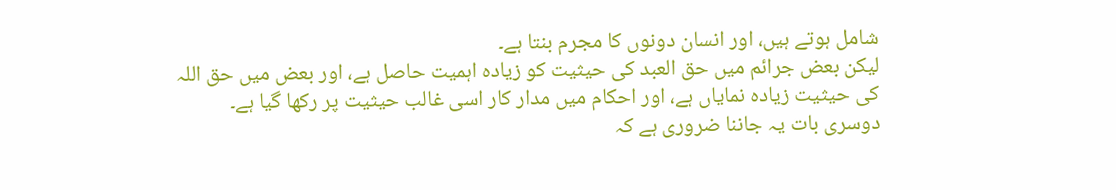شامل ہوتے ہیں، اور انسان دونوں کا مجرم بنتا ہے۔
لیکن بعض جرائم میں حق العبد کی حیثیت کو زیادہ اہمیت حاصل ہے، اور بعض میں حق اللہ کی حیثیت زیادہ نمایاں ہے، اور احکام میں مدار کار اسی غالب حیثیت پر رکھا گیا ہے۔
دوسری بات یہ جاننا ضروری ہے کہ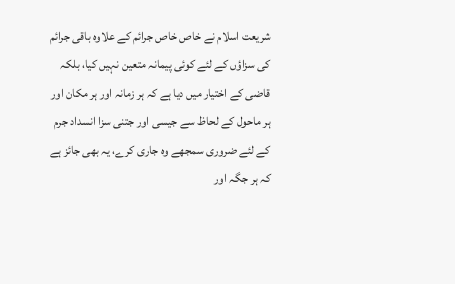شریعت اسلام نے خاص خاص جرائم کے علاوہ باقی جرائم کی سزاؤں کے لئے کوئی پیمانہ متعین نہیں کیا، بلکہ قاضی کے اختیار میں دیا ہے کہ ہر زمانہ اور ہر مکان اور ہر ماحول کے لحاظ سے جیسی اور جتنی سزا انسداد جرم کے لئے ضروری سمجھے وہ جاری کرے، یہ بھی جائز ہے کہ ہر جگہ اور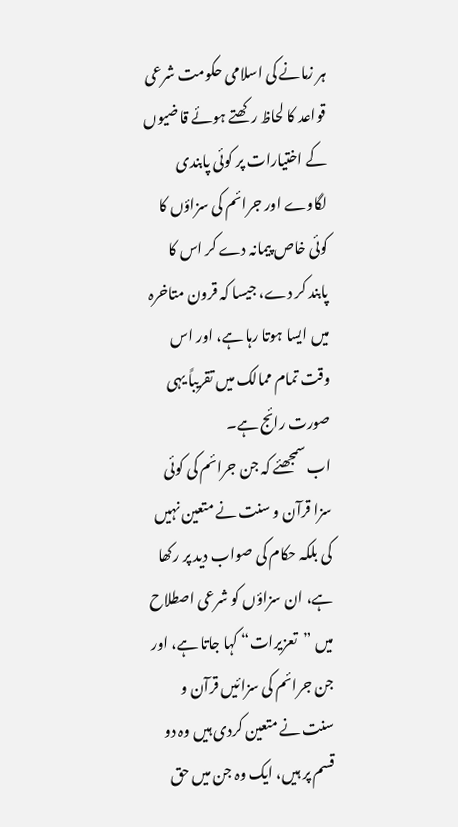ہر زمانے کی اسلامی حکومت شرعی قواعد کا لحاظ رکھتے ہوئے قاضیوں کے اختیارات پر کوئی پابندی لگاوے اور جرائم کی سزاؤں کا کوئی خاص پیمانہ دے کر اس کا پابند کر دے، جیسا کہ قرون متاخرہ میں ایسا ہوتا رہا ہے، اور اس وقت تمام ممالک میں تقریباً یہی صورت رائج ہے۔
اب سمجھئے کہ جن جرائم کی کوئی سزا قرآن و سنت نے متعین نہیں کی بلکہ حکام کی صواب دید پر رکھا ہے، ان سزاؤں کو شرعی اصطلاح میں ”تعزیرات“ کہا جاتا ہے، اور جن جرائم کی سزائیں قرآن و سنت نے متعین کردی ہیں وہ دو قسم پر ہیں، ایک وہ جن میں حق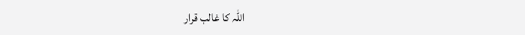اللہ کا غالب قرار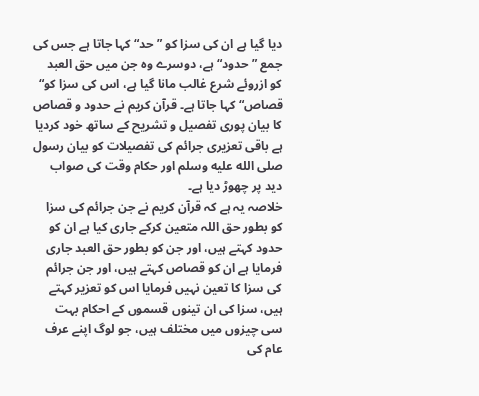دیا گیا ہے ان کی سزا کو ”حد“ کہا جاتا ہے جس کی جمع ”حدود“ ہے، دوسرے وہ جن میں حق العبد کو ازروئے شرع غالب مانا گیا ہے، اس کی سزا کو“ قصاص“ کہا جاتا ہے۔ قرآن کریم نے حدود و قصاص کا بیان پوری تفصیل و تشریح کے ساتھ خود کردیا ہے باقی تعزیری جرائم کی تفصیلات کو بیان رسول صلى الله عليه وسلم اور حکام وقت کی صواب دید پر چھوڑ دیا ہے۔
خلاصہ یہ ہے کہ قرآن کریم نے جن جرائم کی سزا کو بطور حق اللہ متعین کرکے جاری کیا ہے ان کو حدود کہتے ہیں، اور جن کو بطور حق العبد جاری فرمایا ہے ان کو قصاص کہتے ہیں، اور جن جرائم کی سزا کا تعین نہیں فرمایا اس کو تعزیر کہتے ہیں، سزا کی ان تینوں قسموں کے احکام بہت سی چیزوں میں مختلف ہیں، جو لوگ اپنے عرف عام کی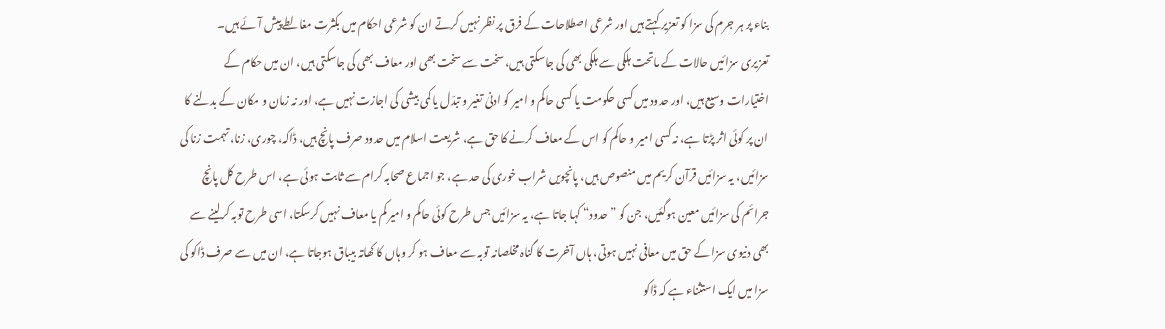بناء پر ہر جرم کی سزا کو تعزیر کہتے ہیں اور شرعی اصطلاحات کے فرق پر نظر نہیں کرتے ان کو شرعی احکام میں بکثرت مغالطے پیش آئے ہیں۔
تعزیری سزائیں حالات کے ماتحت ہلکی سے ہلکی بھی کی جاسکتی ہیں، سخت سے سخت بھی اور معاف بھی کی جاسکتی ہیں، ان میں حکام کے اختیارات وسیع ہیں، اور حدود میں کسی حکومت یا کسی حاکم و امیر کو ادنیٰ تغیر و تبدّل یا کمی بیشی کی اجازت نہیں ہے، اور نہ زمان و مکان کے بدلنے کا ان پر کوئی اثر پڑتا ہے، نہ کسی امیر و حاکم کو اس کے معاف کرنے کا حق ہے، شریعت اسلام میں حدود صرف پانچ ہیں، ڈاکہ، چوری، زنا، تہمت زنا کی سزائیں، یہ سزائیں قرآن کریم میں منصوص ہیں، پانچویں شراب خوری کی حد ہے، جو اجماع صحابہ کرام سے ثابت ہوئی ہے، اس طرح کل پانچ جرائم کی سزائیں معین ہوگئیں، جن کو ”حدود“ کہا جاتا ہے، یہ سزائیں جس طرح کوئی حاکم و امیر کم یا معاف نہیں کرسکتا، اسی طرح توبہ کرلینے سے بھی دنیوی سزا کے حق میں معافی نہیں ہوتی، ہاں آخرت کا گناہ مخلصانہ توبہ سے معاف ہو کر وہاں کا کھاتہ بیباق ہوجاتا ہے، ان میں سے صرف ڈاکو کی سزا میں ایک استثناء ہے کہ ڈاکو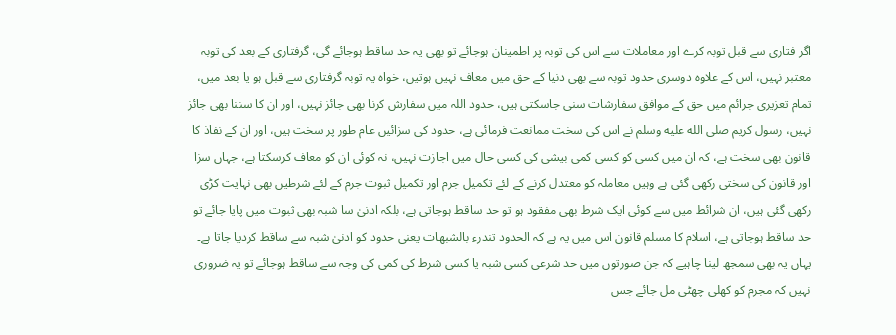اگر فتاری سے قبل توبہ کرے اور معاملات سے اس کی توبہ پر اطمینان ہوجائے تو بھی یہ حد ساقط ہوجائے گی، گرفتاری کے بعد کی توبہ معتبر نہیں، اس کے علاوہ دوسری حدود توبہ سے بھی دنیا کے حق میں معاف نہیں ہوتیں، خواہ یہ توبہ گرفتاری سے قبل ہو یا بعد میں، تمام تعزیری جرائم میں حق کے موافق سفارشات سنی جاسکتی ہیں، حدود اللہ میں سفارش کرنا بھی جائز نہیں، اور ان کا سننا بھی جائز نہیں، رسول کریم صلى الله عليه وسلم نے اس کی سخت ممانعت فرمائی ہے، حدود کی سزائیں عام طور پر سخت ہیں، اور ان کے نفاذ کا قانون بھی سخت ہے، کہ ان میں کسی کو کسی کمی بیشی کی کسی حال میں اجازت نہیں، نہ کوئی ان کو معاف کرسکتا ہے، جہاں سزا اور قانون کی سختی رکھی گئی ہے وہیں معاملہ کو معتدل کرنے کے لئے تکمیل جرم اور تکمیل ثبوت جرم کے لئے شرطیں بھی نہایت کڑی رکھی گئی ہیں، ان شرائط میں سے کوئی ایک شرط بھی مفقود ہو تو حد ساقط ہوجاتی ہے، بلکہ ادنیٰ سا شبہ بھی ثبوت میں پایا جائے تو حد ساقط ہوجاتی ہے، اسلام کا مسلم قانون اس میں یہ ہے کہ الحدود تندرء بالشبھات یعنی حدود کو ادنیٰ شبہ سے ساقط کردیا جاتا ہے۔
یہاں یہ بھی سمجھ لینا چاہیے کہ جن صورتوں میں حد شرعی کسی شبہ یا کسی شرط کی کمی کی وجہ سے ساقط ہوجائے تو یہ ضروری نہیں کہ مجرم کو کھلی چھٹی مل جائے جس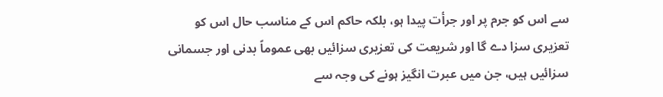سے اس کو جرم پر اور جرأت پیدا ہو، بلکہ حاکم اس کے مناسب حال اس کو تعزیری سزا دے گا اور شریعت کی تعزیری سزائیں بھی عموماً بدنی اور جسمانی سزائیں ہیں، جن میں عبرت انگیز ہونے کی وجہ سے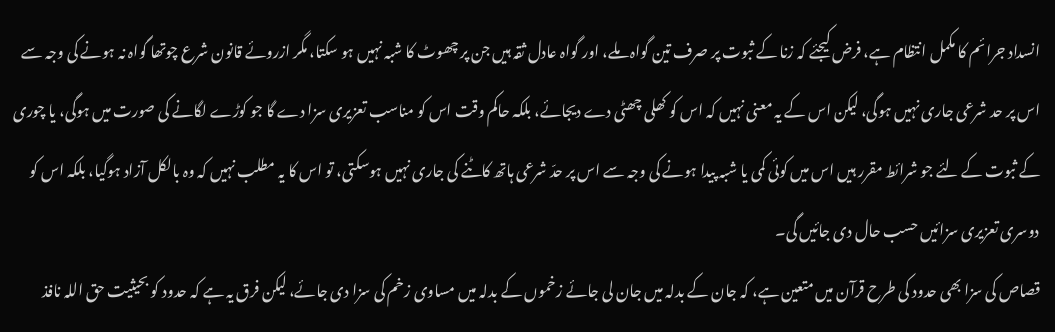انسداد جرائم کا مکمل انتظام ہے، فرض کیجئے کہ زنا کے ثبوت پر صرف تین گواہ ملے، اور گواہ عادل ثقہ ہیں جن پر چھوٹ کا شبہ نہیں ہو سکتا، مگر ازروئے قانون شرع چوتھا گواہ نہ ہونے کی وجہ سے اس پر حد شرعی جاری نہیں ہوگی، لیکن اس کے یہ معنی نہیں کہ اس کو کھلی چھٹی دے دیجائے، بلکہ حاکم وقت اس کو مناسب تعزیری سزا دے گا جو کوڑے لگانے کی صورت میں ہوگی، یا چوری کے ثبوت کے لئے جو شرائط مقرر ہیں اس میں کوئی کمی یا شبہ پیدا ہونے کی وجہ سے اس پر حدّ شرعی ہاتھ کاٹنے کی جاری نہیں ہوسکتی، تو اس کا یہ مطلب نہیں کہ وہ بالکل آزاد ہوگیا، بلکہ اس کو دوسری تعزیری سزائیں حسب حال دی جائیں گی۔
قصاص کی سزا بھی حدود کی طرح قرآن میں متعین ہے، کہ جان کے بدلہ میں جان لی جائے زخموں کے بدلہ میں مساوی زخم کی سزا دی جائے، لیکن فرق یہ ہے کہ حدود کو بحیثیت حق اللہ نافذ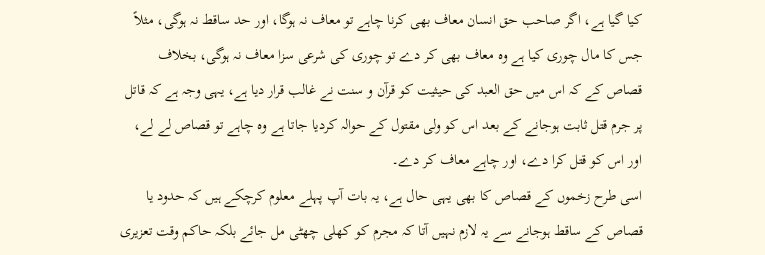کیا گیا ہے، اگر صاحب حق انسان معاف بھی کرنا چاہے تو معاف نہ ہوگا، اور حد ساقط نہ ہوگی، مثلاً جس کا مال چوری کیا ہے وہ معاف بھی کر دے تو چوری کی شرعی سزا معاف نہ ہوگی، بخلاف قصاص کے کہ اس میں حق العبد کی حیثیت کو قرآن و سنت نے غالب قرار دیا ہے، یہی وجہ ہے کہ قاتل پر جرم قتل ثابت ہوجانے کے بعد اس کو ولی مقتول کے حوالہ کردیا جاتا ہے وہ چاہے تو قصاص لے لے، اور اس کو قتل کرا دے، اور چاہے معاف کر دے۔
اسی طرح زخموں کے قصاص کا بھی یہی حال ہے، یہ بات آپ پہلے معلوم کرچکے ہیں کہ حدود یا قصاص کے ساقط ہوجانے سے یہ لازم نہیں آتا کہ مجرم کو کھلی چھٹی مل جائے بلکہ حاکم وقت تعزیری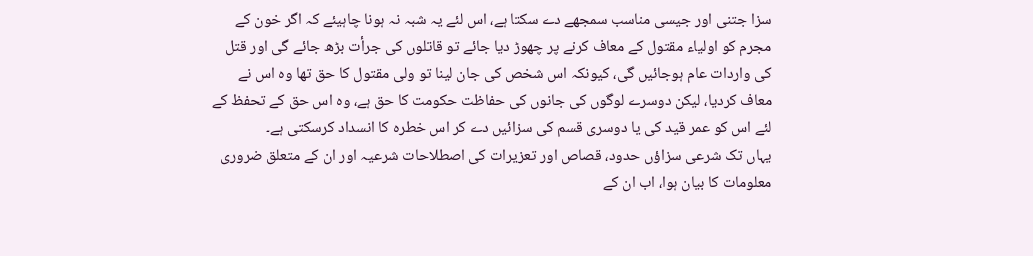سزا جتنی اور جیسی مناسب سمجھے دے سکتا ہے، اس لئے یہ شبہ نہ ہونا چاہیئے کہ اگر خون کے مجرم کو اولیاء مقتول کے معاف کرنے پر چھوڑ دیا جائے تو قاتلوں کی جرأت بڑھ جائے گی اور قتل کی واردات عام ہوجائیں گی، کیونکہ اس شخص کی جان لینا تو ولی مقتول کا حق تھا وہ اس نے معاف کردیا، لیکن دوسرے لوگوں کی جانوں کی حفاظت حکومت کا حق ہے، وہ اس حق کے تحفظ کے لئے اس کو عمر قید کی یا دوسری قسم کی سزائیں دے کر اس خطرہ کا انسداد کرسکتی ہے۔
یہاں تک شرعی سزاؤں حدود، قصاص اور تعزیرات کی اصطلاحات شرعیہ اور ان کے متعلق ضروری معلومات کا بیان ہوا، اب ان کے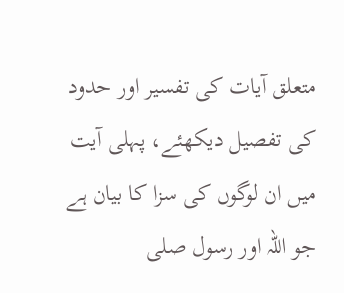متعلق آیات کی تفسیر اور حدود کی تفصیل دیکھئے، پہلی آیت میں ان لوگوں کی سزا کا بیان ہے جو اللہ اور رسول صلى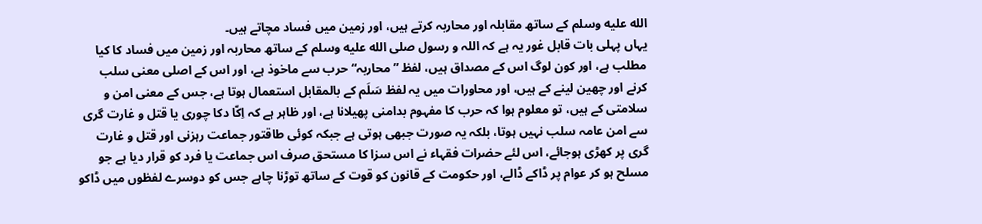الله عليه وسلم کے ساتھ مقابلہ اور محاربہ کرتے ہیں، اور زمین میں فساد مچاتے ہیں۔
یہاں پہلی بات قابل غور یہ ہے کہ اللہ و رسول صلى الله عليه وسلم کے ساتھ محاربہ اور زمین میں فساد کا کیا مطلب ہے، اور کون لوگ اس کے مصداق ہیں، لفظ ”محاربہ“ حرب سے ماخوذ ہے، اور اس کے اصلی معنی سلب کرنے اور چھین لینے کے ہیں، اور محاورات میں یہ لفظ سَلَم کے بالمقابل استعمال ہوتا ہے، جس کے معنی امن و سلامتی کے ہیں، تو معلوم ہوا کہ حرب کا مفہوم بدامنی پھیلانا ہے، اور ظاہر ہے کہ اِکّا دکا چوری یا قتل و غارت گری سے امن عامہ سلب نہیں ہوتا، بلکہ یہ صورت جبھی ہوتی ہے جبکہ کوئی طاقتور جماعت رہزنی اور قتل و غارت گری پر کھڑی ہوجائے، اس لئے حضرات فقہاء نے اس سزا کا مستحق صرف اس جماعت یا فرد کو قرار دیا ہے جو مسلح ہو کر عوام پر ڈاکے ڈالے، اور حکومت کے قانون کو قوت کے ساتھ توڑنا چاہے جس کو دوسرے لفظوں میں ڈاکو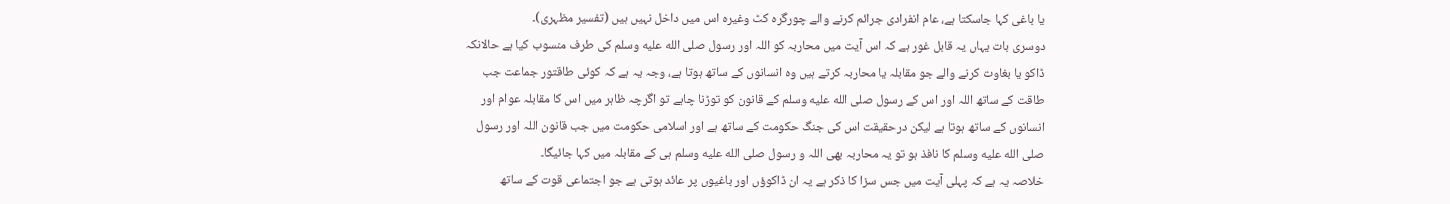یا باغی کہا جاسکتا ہے، عام انفرادی جرائم کرنے والے چورگرہ کٹ وغیرہ اس میں داخل نہیں ہیں (تفسیر مظہری)۔
دوسری بات یہاں یہ قابل غور ہے کہ اس آیت میں محاربہ کو اللہ اور رسول صلى الله عليه وسلم کی طرف منسوب کیا ہے حالانکہ ڈاکو یا بغاوت کرنے والے جو مقابلہ یا محاربہ کرتے ہیں وہ انسانوں کے ساتھ ہوتا ہے، وجہ یہ ہے کہ کوئی طاقتور جماعت جب طاقت کے ساتھ اللہ اور اس کے رسول صلى الله عليه وسلم کے قانون کو توڑنا چاہے تو اگرچہ ظاہر میں اس کا مقابلہ عوام اور انسانوں کے ساتھ ہوتا ہے لیکن درحقیقت اس کی جنگ حکومت کے ساتھ ہے اور اسلامی حکومت میں جب قانون اللہ اور رسول صلى الله عليه وسلم کا نافذ ہو تو یہ محاربہ بھی اللہ و رسول صلى الله عليه وسلم ہی کے مقابلہ میں کہا جائیگا۔
خلاصہ یہ ہے کہ پہلی آیت میں جس سزا کا ذکر ہے یہ ان ڈاکوؤں اور باغیوں پر عائد ہوتی ہے جو اجتماعی قوت کے ساتھ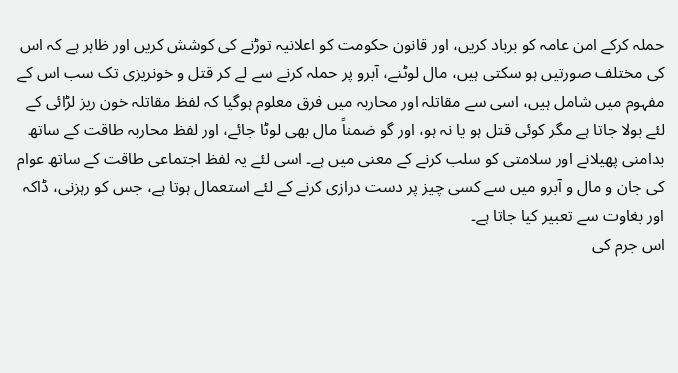حملہ کرکے امن عامہ کو برباد کریں، اور قانون حکومت کو اعلانیہ توڑنے کی کوشش کریں اور ظاہر ہے کہ اس کی مختلف صورتیں ہو سکتی ہیں، مال لوٹنے، آبرو پر حملہ کرنے سے لے کر قتل و خونریزی تک سب اس کے مفہوم میں شامل ہیں، اسی سے مقاتلہ اور محاربہ میں فرق معلوم ہوگیا کہ لفظ مقاتلہ خون ریز لڑائی کے لئے بولا جاتا ہے مگر کوئی قتل ہو یا نہ ہو، اور گو ضمناً مال بھی لوٹا جائے، اور لفظ محاربہ طاقت کے ساتھ بدامنی پھیلانے اور سلامتی کو سلب کرنے کے معنی میں ہے۔ اسی لئے یہ لفظ اجتماعی طاقت کے ساتھ عوام کی جان و مال و آبرو میں سے کسی چیز پر دست درازی کرنے کے لئے استعمال ہوتا ہے، جس کو رہزنی، ڈاکہ اور بغاوت سے تعبیر کیا جاتا ہے۔
اس جرم کی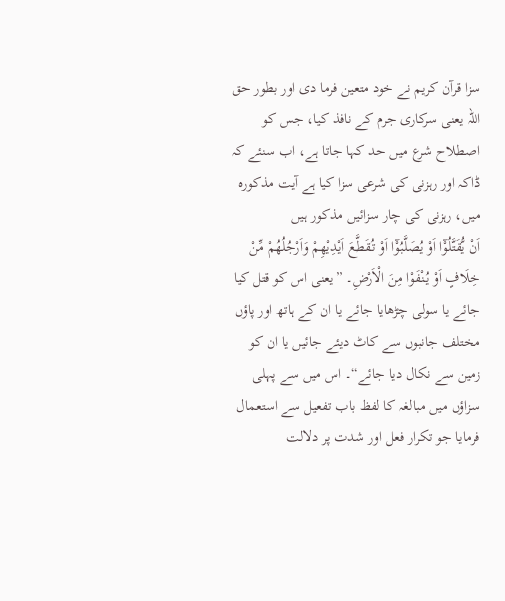سزا قرآن کریم نے خود متعین فرما دی اور بطور حق اللہ یعنی سرکاری جرم کے نافذ کیا، جس کو اصطلاح شرع میں حد کہا جاتا ہے، اب سنئے کہ ڈاکہ اور رہزنی کی شرعی سزا کیا ہے آیت مذکورہ میں، رہزنی کی چار سزائیں مذکور ہیں
اَنْ يُّقَتَّلُوْٓا اَوْ يُصَلَّبُوْٓا اَوْ تُـقَطَّعَ اَيْدِيْهِمْ وَاَرْجُلُهُمْ مِّنْ خِلَافٍ اَوْ يُنْفَوْا مِنَ الْاَرْضِ۔ ”یعنی اس کو قتل کیا جائے یا سولی چڑھایا جائے یا ان کے ہاتھ اور پاؤں مختلف جانبوں سے کاٹ دیئے جائیں یا ان کو زمین سے نکال دیا جائے“۔ اس میں سے پہلی سزاؤں میں مبالغہ کا لفظ باب تفعیل سے استعمال فرمایا جو تکرار فعل اور شدت پر دلالت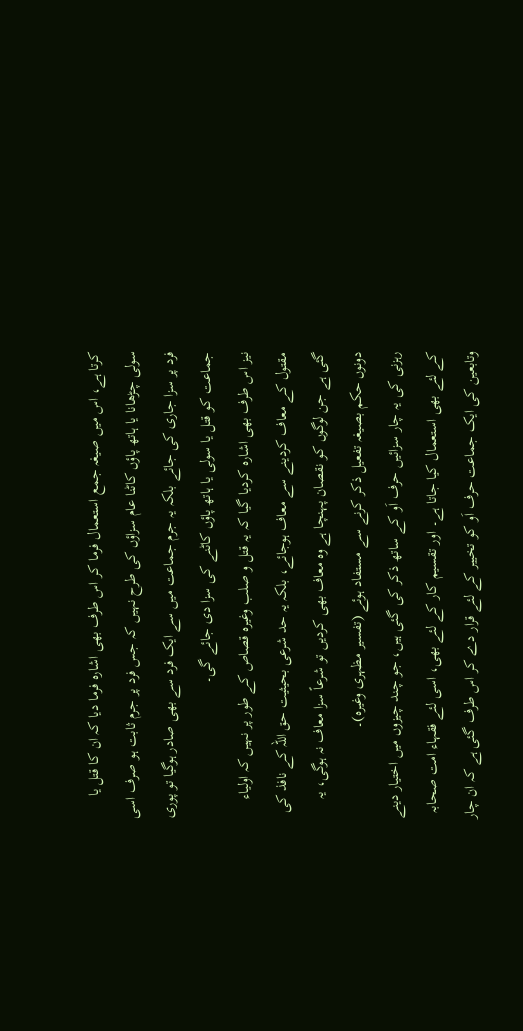کرتا ہے، اس میں صیغہ جمع استعمال فرما کر اس طرف بھی اشارہ فرما دیا کہ ان کا قتل یا سولی چڑھانا یا ہاتھ پاؤں کاٹنا عام سزاؤں کی طرح نہیں کہ جس فرد پر جرم ثابت ہو صرف اسی فرد پر سزا جاری کی جائے بلکہ یہ جرم جماعت میں سے ایک فرد سے بھی صادر ہوگیا تو پوری جماعت کو قتل یا سولی یا ہاتھ پاؤں کاٹنے کی سزا دی جائے گی۔
نیز اس طرف بھی اشارہ کردیا گیا کہ یہ قتل و صلب وغیرہ قصاص کے طور پر نہیں کہ اولیاء مقتول کے معاف کردینے سے معاف ہوجائے، بلکہ یہ حد شرعی بحیثیت حق اللہ کے نافذ کی گئی ہے جن لوگوں کو نقصان پہنچا ہے وہ معاف بھی کردیں تو شرعاً سزا معاف نہ ہوگی، یہ دونوں حکم بصیغہ تفعیل ذکر کرنے سے مستفاد ہوئے (تفسیر مظہری وغیرہ)۔
رہزنی کی یہ چار سزائیں حرف اَو کے ساتھ ذکر کی گئی ہیں، جو چند چیزوں میں اختیار دینے کے لئے بھی استعمال کیا جاتا ہے۔ اور تقسیم کار کے لئے بھی، اسی لئے فقہاء امت صحابہ وتابعین کی ایک جماعت حرف اَو کو تخییر کے لئے قرار دے کر اس طرف گئی ہے کہ ان چار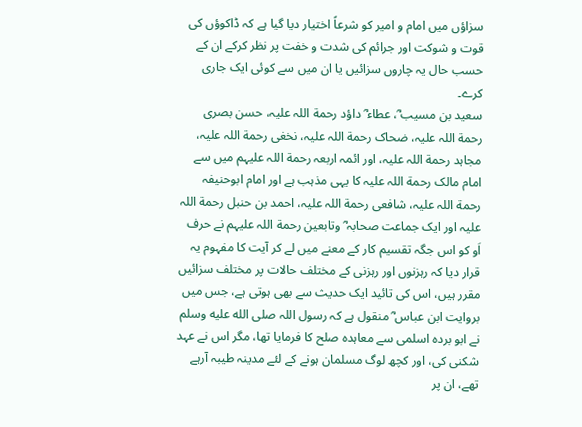سزاؤں میں امام و امیر کو شرعاً اختیار دیا گیا ہے کہ ڈاکوؤں کی قوت و شوکت اور جرائم کی شدت و خفت پر نظر کرکے ان کے حسب حال یہ چاروں سزائیں یا ان میں سے کوئی ایک جاری کرے۔
سعید بن مسیب ؓ، عطاء ؓ داؤد رحمة اللہ علیہ، حسن بصری رحمة اللہ علیہ، ضحاک رحمة اللہ علیہ، نخغی رحمة اللہ علیہ، مجاہد رحمة اللہ علیہ، اور ائمہ اربعہ رحمة اللہ علیہم میں سے امام مالک رحمة اللہ علیہ کا یہی مذہب ہے اور امام ابوحنیفہ رحمة اللہ علیہ، شافعی رحمة اللہ علیہ، احمد بن حنبل رحمة اللہ علیہ اور ایک جماعت صحابہ ؓ وتابعین رحمة اللہ علیہم نے حرف اَو کو اس جگہ تقسیم کار کے معنے میں لے کر آیت کا مفہوم یہ قرار دیا کہ رہزنوں اور رہزنی کے مختلف حالات پر مختلف سزائیں مقرر ہیں، اس کی تائید ایک حدیث سے بھی ہوتی ہے، جس میں بروایت ابن عباس ؓ منقول ہے کہ رسول اللہ صلى الله عليه وسلم نے ابو بردہ اسلمی سے معاہدہ صلح کا فرمایا تھا، مگر اس نے عہد شکنی کی، اور کچھ لوگ مسلمان ہونے کے لئے مدینہ طیبہ آرہے تھے، ان پر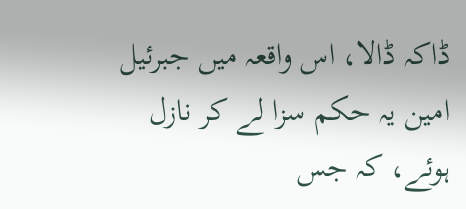ڈاکہ ڈالا، اس واقعہ میں جبرئیل امین یہ حکم سزا لے کر نازل ہوئے، کہ جس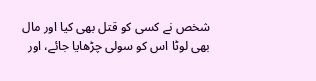شخص نے کسی کو قتل بھی کیا اور مال بھی لوٹا اس کو سولی چڑھایا جائے، اور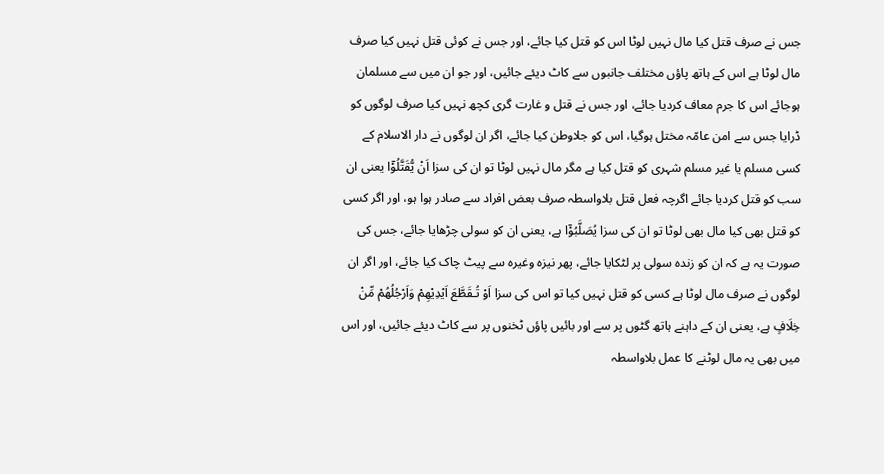جس نے صرف قتل کیا مال نہیں لوٹا اس کو قتل کیا جائے، اور جس نے کوئی قتل نہیں کیا صرف مال لوٹا ہے اس کے ہاتھ پاؤں مختلف جانبوں سے کاٹ دیئے جائیں، اور جو ان میں سے مسلمان ہوجائے اس کا جرم معاف کردیا جائے، اور جس نے قتل و غارت گری کچھ نہیں کیا صرف لوگوں کو ڈرایا جس سے امن عامّہ مختل ہوگیا، اس کو جلاوطن کیا جائے، اگر ان لوگوں نے دار الاسلام کے کسی مسلم یا غیر مسلم شہری کو قتل کیا ہے مگر مال نہیں لوٹا تو ان کی سزا اَنْ يُّقَتَّلُوْٓا یعنی ان سب کو قتل کردیا جائے اگرچہ فعل قتل بلاواسطہ صرف بعض افراد سے صادر ہوا ہو، اور اگر کسی کو قتل بھی کیا مال بھی لوٹا تو ان کی سزا يُصَلَّبُوْٓا ہے، یعنی ان کو سولی چڑھایا جائے، جس کی صورت یہ ہے کہ ان کو زندہ سولی پر لٹکایا جائے، پھر نیزہ وغیرہ سے پیٹ چاک کیا جائے، اور اگر ان لوگوں نے صرف مال لوٹا ہے کسی کو قتل نہیں کیا تو اس کی سزا اَوْ تُـقَطَّعَ اَيْدِيْهِمْ وَاَرْجُلُهُمْ مِّنْ خِلَافٍ ہے، یعنی ان کے داہنے ہاتھ گٹوں پر سے اور بائیں پاؤں ٹخنوں پر سے کاٹ دیئے جائیں، اور اس میں بھی یہ مال لوٹنے کا عمل بلاواسطہ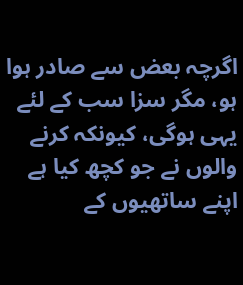اگرچہ بعض سے صادر ہوا ہو، مگر سزا سب کے لئے یہی ہوگی، کیونکہ کرنے والوں نے جو کچھ کیا ہے اپنے ساتھیوں کے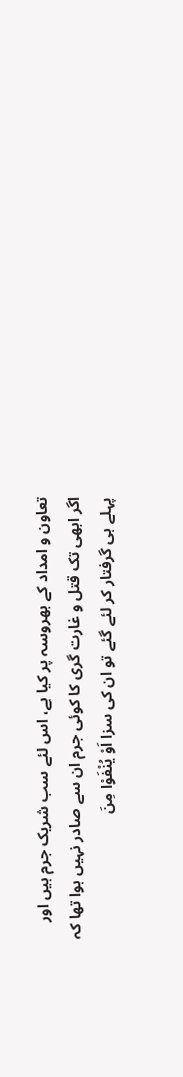تعاون و امداد کے بھروسہ پر کیا ہے، اس لئے سب شریک جرم ہیں اور اگر ابھی تک قتل و غارت گری کا کوئی جرم ان سے صادر نہیں ہوا تھا کہ پہلے ہی گرفتار کر لئے گئے تو ان کی سزا اَوْ يُنْفَوْا مِنَ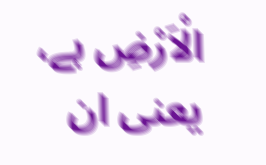الْاَرْضِ ہے، یعنی ان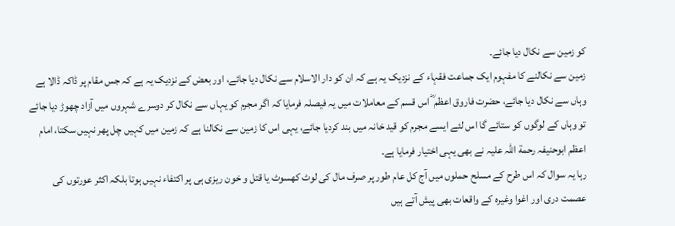کو زمین سے نکال دیا جائے۔
زمین سے نکالنے کا مفہوم ایک جماعت فقہاء کے نزدیک یہ ہے کہ ان کو دار الاسلام سے نکال دیا جائے، اور بعض کے نزدیک یہ ہے کہ جس مقام پر ڈاکہ ڈالا ہے وہاں سے نکال دیا جائے، حضرت فاروق اعظم ؓ اس قسم کے معاملات میں یہ فیصلہ فرمایا کہ اگر مجرم کو یہاں سے نکال کر دوسرے شہروں میں آزاد چھوڑ دیا جائے تو وہاں کے لوگوں کو ستائے گا اس لئے ایسے مجرم کو قید خانہ میں بند کردیا جائے، یہی اس کا زمین سے نکالنا ہے کہ زمین میں کہیں چل پھر نہیں سکتا، امام اعظم ابوحنیفہ رحمة اللہ علیہ نے بھی یہی اختیار فرمایا ہے۔
رہا یہ سوال کہ اس طرح کے مسلح حملوں میں آج کل عام طور پر صرف مال کی لوٹ کھسوٹ یا قتل و خون ریزی ہی پر اکتفاء نہیں ہوتا بلکہ اکثر عورتوں کی عصمت دری اور اغوا وغیرہ کے واقعات بھی پیش آتے ہیں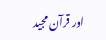اور قرآن مجید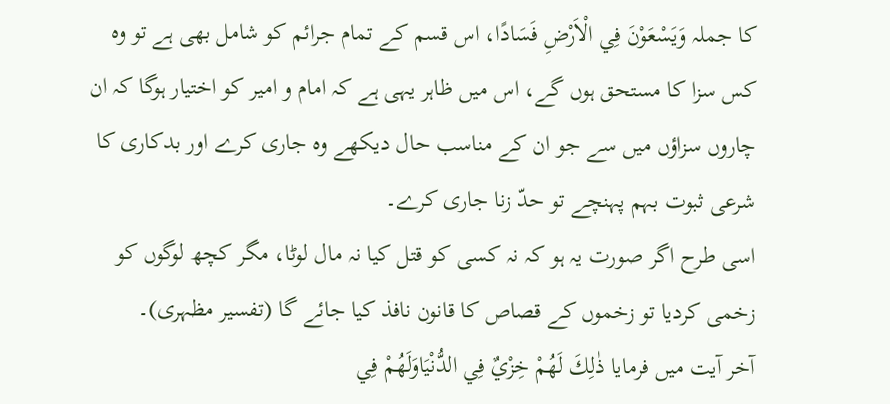کا جملہ وَيَسْعَوْنَ فِي الْاَرْضِ فَسَادًا، اس قسم کے تمام جرائم کو شامل بھی ہے تو وہ کس سزا کا مستحق ہوں گے، اس میں ظاہر یہی ہے کہ امام و امیر کو اختیار ہوگا کہ ان چاروں سزاؤں میں سے جو ان کے مناسب حال دیکھے وہ جاری کرے اور بدکاری کا شرعی ثبوت بہم پہنچے تو حدّ زنا جاری کرے۔
اسی طرح اگر صورت یہ ہو کہ نہ کسی کو قتل کیا نہ مال لوٹا، مگر کچھ لوگوں کو زخمی کردیا تو زخموں کے قصاص کا قانون نافذ کیا جائے گا (تفسیر مظہری)۔
آخر آیت میں فرمایا ذٰلِكَ لَهُمْ خِزْيٌ فِي الدُّنْيَاوَلَهُمْ فِي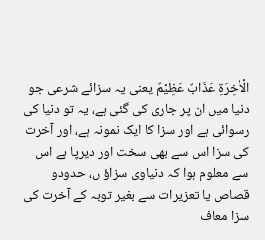الْاٰخِرَةِ عَذَابٌ عَظِيْمٌ یعنی یہ سزائے شرعی جو دنیا میں ان پر جاری کی گئی ہے، یہ تو دنیا کی رسوائی ہے اور سزا کا ایک نمونہ ہے، اور آخرت کی سزا اس سے بھی سخت اور دیرپا ہے اس سے معلوم ہوا کہ دنیاوی سزاؤ ں، حدودو قصاص یا تعزیرات سے بغیر توبہ کے آخرت کی سزا معاف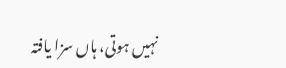نہیں ہوتی، ہاں سزا یافتہ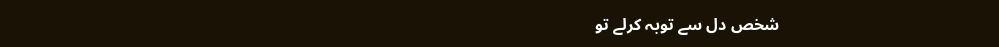شخص دل سے توبہ کرلے تو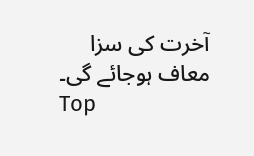آخرت کی سزا معاف ہوجائے گی۔
Top